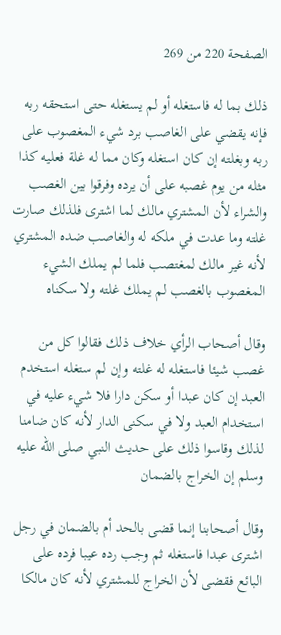الصفحة 220 من 269

ذلك بما له فاستغله أو لم يستغله حتى استحقه ربه فإنه يقضي على الغاصب برد شيء المغصوب على ربه وبغلته إن كان استغله وكان مما له غلة فعليه كذا مثله من يوم غصبه على أن يرده وفرقوا بين الغصب والشراء لأن المشتري مالك لما اشترى فلذلك صارت غلته وما عدت في ملكه له والغاصب ضده المشتري لأنه غير مالك لمغتصب فلما لم يملك الشيء المغصوب بالغصب لم يملك غلته ولا سكناه

وقال أصحاب الرأي خلاف ذلك فقالوا كل من غصب شيئا فاستغله له غلته وإن لم ستغله استخدم العبد إن كان عبدا أو سكن دارا فلا شيء عليه في استخدام العبد ولا في سكنى الدار لأنه كان ضامنا لذلك وقاسوا ذلك على حديث النبي صلى الله عليه وسلم إن الخراج بالضمان

وقال أصحابنا إنما قضى بالحد أم بالضمان في رجل اشترى عبدا فاستغله ثم وجب رده عيبا فرده على البائع فقضى لأن الخراج للمشتري لأنه كان مالكا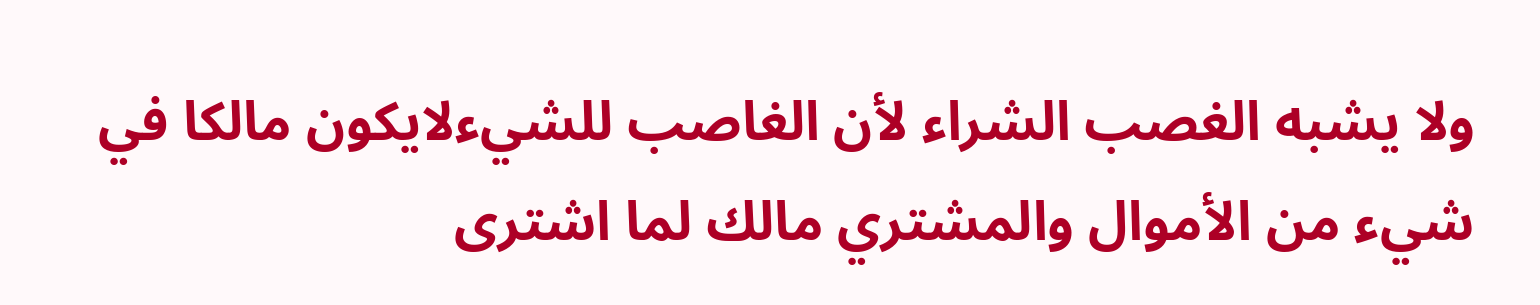ولا يشبه الغصب الشراء لأن الغاصب للشيءلايكون مالكا في شيء من الأموال والمشتري مالك لما اشترى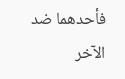فأحدهما ضد الآخر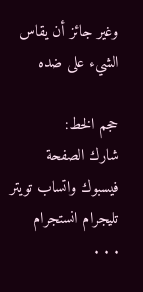وغير جائز أن يقاس الشيء على ضده

حجم الخط:
شارك الصفحة
فيسبوك واتساب تويتر تليجرام انستجرام
. . .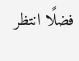فضلًا انتظر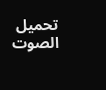تحميل الصوت